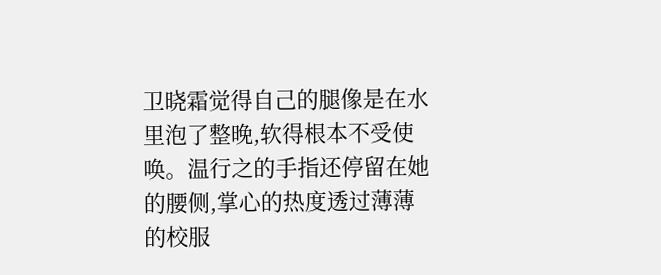卫晓霜觉得自己的腿像是在水里泡了整晚,软得根本不受使唤。温行之的手指还停留在她的腰侧,掌心的热度透过薄薄的校服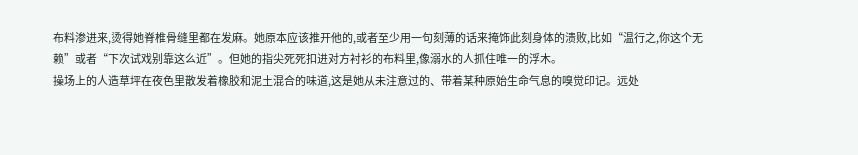布料渗进来,烫得她脊椎骨缝里都在发麻。她原本应该推开他的,或者至少用一句刻薄的话来掩饰此刻身体的溃败,比如“温行之,你这个无赖”或者“下次试戏别靠这么近”。但她的指尖死死扣进对方衬衫的布料里,像溺水的人抓住唯一的浮木。
操场上的人造草坪在夜色里散发着橡胶和泥土混合的味道,这是她从未注意过的、带着某种原始生命气息的嗅觉印记。远处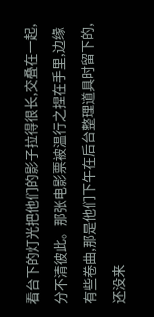看台下的灯光把他们的影子拉得很长,交叠在一起,分不清彼此。那张电影票被温行之捏在手里,边缘有些卷曲,那是他们下午在后台整理道具时留下的,还没来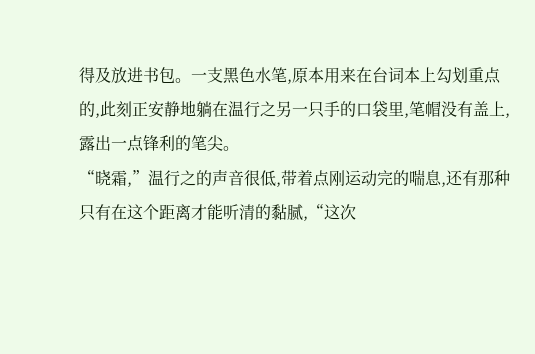得及放进书包。一支黑色水笔,原本用来在台词本上勾划重点的,此刻正安静地躺在温行之另一只手的口袋里,笔帽没有盖上,露出一点锋利的笔尖。
“晓霜,”温行之的声音很低,带着点刚运动完的喘息,还有那种只有在这个距离才能听清的黏腻,“这次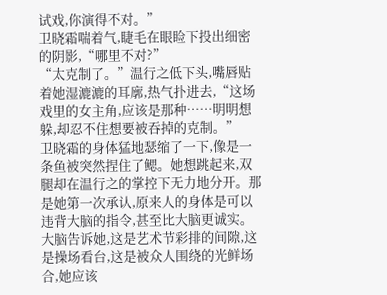试戏,你演得不对。”
卫晓霜喘着气,睫毛在眼睑下投出细密的阴影,“哪里不对?”
“太克制了。”温行之低下头,嘴唇贴着她湿漉漉的耳廓,热气扑进去,“这场戏里的女主角,应该是那种……明明想躲,却忍不住想要被吞掉的克制。”
卫晓霜的身体猛地瑟缩了一下,像是一条鱼被突然捏住了鳃。她想跳起来,双腿却在温行之的掌控下无力地分开。那是她第一次承认,原来人的身体是可以违背大脑的指令,甚至比大脑更诚实。大脑告诉她,这是艺术节彩排的间隙,这是操场看台,这是被众人围绕的光鲜场合,她应该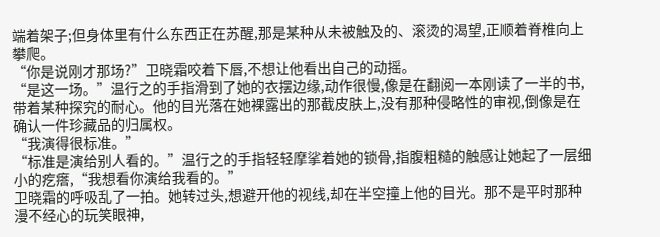端着架子;但身体里有什么东西正在苏醒,那是某种从未被触及的、滚烫的渴望,正顺着脊椎向上攀爬。
“你是说刚才那场?”卫晓霜咬着下唇,不想让他看出自己的动摇。
“是这一场。”温行之的手指滑到了她的衣摆边缘,动作很慢,像是在翻阅一本刚读了一半的书,带着某种探究的耐心。他的目光落在她裸露出的那截皮肤上,没有那种侵略性的审视,倒像是在确认一件珍藏品的归属权。
“我演得很标准。”
“标准是演给别人看的。”温行之的手指轻轻摩挲着她的锁骨,指腹粗糙的触感让她起了一层细小的疙瘩,“我想看你演给我看的。”
卫晓霜的呼吸乱了一拍。她转过头,想避开他的视线,却在半空撞上他的目光。那不是平时那种漫不经心的玩笑眼神,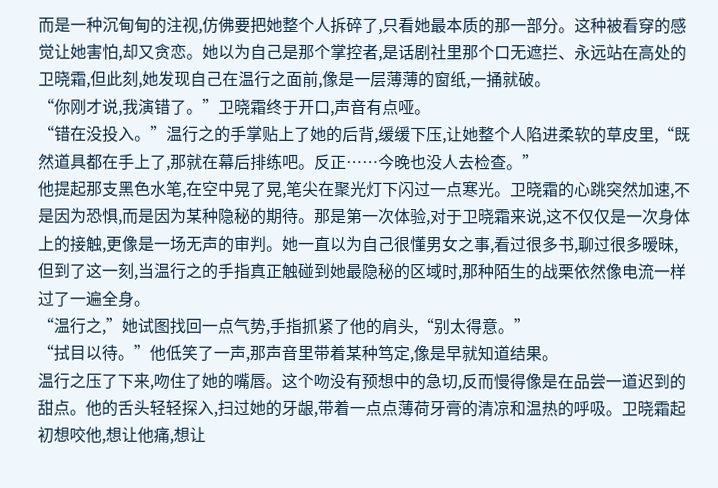而是一种沉甸甸的注视,仿佛要把她整个人拆碎了,只看她最本质的那一部分。这种被看穿的感觉让她害怕,却又贪恋。她以为自己是那个掌控者,是话剧社里那个口无遮拦、永远站在高处的卫晓霜,但此刻,她发现自己在温行之面前,像是一层薄薄的窗纸,一捅就破。
“你刚才说,我演错了。”卫晓霜终于开口,声音有点哑。
“错在没投入。”温行之的手掌贴上了她的后背,缓缓下压,让她整个人陷进柔软的草皮里,“既然道具都在手上了,那就在幕后排练吧。反正……今晚也没人去检查。”
他提起那支黑色水笔,在空中晃了晃,笔尖在聚光灯下闪过一点寒光。卫晓霜的心跳突然加速,不是因为恐惧,而是因为某种隐秘的期待。那是第一次体验,对于卫晓霜来说,这不仅仅是一次身体上的接触,更像是一场无声的审判。她一直以为自己很懂男女之事,看过很多书,聊过很多暧昧,但到了这一刻,当温行之的手指真正触碰到她最隐秘的区域时,那种陌生的战栗依然像电流一样过了一遍全身。
“温行之,”她试图找回一点气势,手指抓紧了他的肩头,“别太得意。”
“拭目以待。”他低笑了一声,那声音里带着某种笃定,像是早就知道结果。
温行之压了下来,吻住了她的嘴唇。这个吻没有预想中的急切,反而慢得像是在品尝一道迟到的甜点。他的舌头轻轻探入,扫过她的牙龈,带着一点点薄荷牙膏的清凉和温热的呼吸。卫晓霜起初想咬他,想让他痛,想让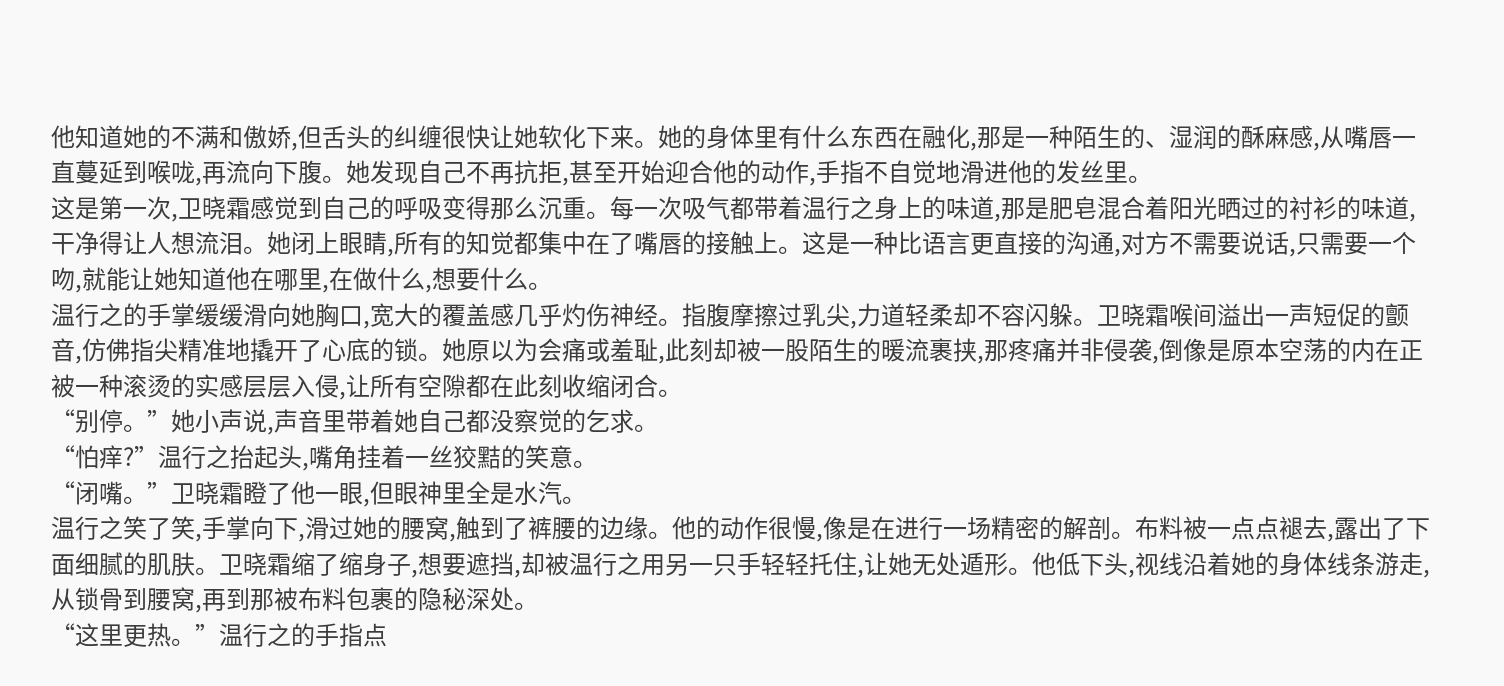他知道她的不满和傲娇,但舌头的纠缠很快让她软化下来。她的身体里有什么东西在融化,那是一种陌生的、湿润的酥麻感,从嘴唇一直蔓延到喉咙,再流向下腹。她发现自己不再抗拒,甚至开始迎合他的动作,手指不自觉地滑进他的发丝里。
这是第一次,卫晓霜感觉到自己的呼吸变得那么沉重。每一次吸气都带着温行之身上的味道,那是肥皂混合着阳光晒过的衬衫的味道,干净得让人想流泪。她闭上眼睛,所有的知觉都集中在了嘴唇的接触上。这是一种比语言更直接的沟通,对方不需要说话,只需要一个吻,就能让她知道他在哪里,在做什么,想要什么。
温行之的手掌缓缓滑向她胸口,宽大的覆盖感几乎灼伤神经。指腹摩擦过乳尖,力道轻柔却不容闪躲。卫晓霜喉间溢出一声短促的颤音,仿佛指尖精准地撬开了心底的锁。她原以为会痛或羞耻,此刻却被一股陌生的暖流裹挟,那疼痛并非侵袭,倒像是原本空荡的内在正被一种滚烫的实感层层入侵,让所有空隙都在此刻收缩闭合。
“别停。”她小声说,声音里带着她自己都没察觉的乞求。
“怕痒?”温行之抬起头,嘴角挂着一丝狡黠的笑意。
“闭嘴。”卫晓霜瞪了他一眼,但眼神里全是水汽。
温行之笑了笑,手掌向下,滑过她的腰窝,触到了裤腰的边缘。他的动作很慢,像是在进行一场精密的解剖。布料被一点点褪去,露出了下面细腻的肌肤。卫晓霜缩了缩身子,想要遮挡,却被温行之用另一只手轻轻托住,让她无处遁形。他低下头,视线沿着她的身体线条游走,从锁骨到腰窝,再到那被布料包裹的隐秘深处。
“这里更热。”温行之的手指点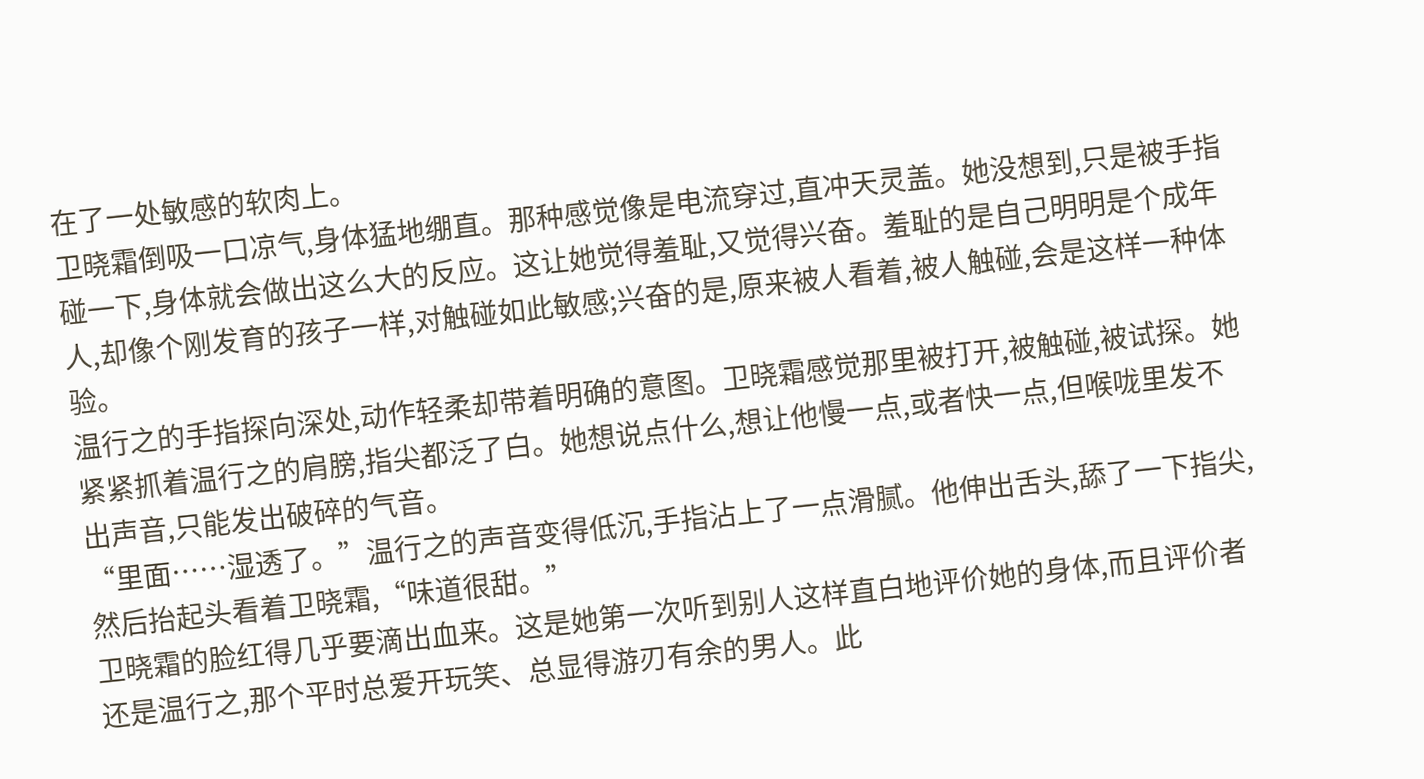在了一处敏感的软肉上。
卫晓霜倒吸一口凉气,身体猛地绷直。那种感觉像是电流穿过,直冲天灵盖。她没想到,只是被手指碰一下,身体就会做出这么大的反应。这让她觉得羞耻,又觉得兴奋。羞耻的是自己明明是个成年人,却像个刚发育的孩子一样,对触碰如此敏感;兴奋的是,原来被人看着,被人触碰,会是这样一种体验。
温行之的手指探向深处,动作轻柔却带着明确的意图。卫晓霜感觉那里被打开,被触碰,被试探。她紧紧抓着温行之的肩膀,指尖都泛了白。她想说点什么,想让他慢一点,或者快一点,但喉咙里发不出声音,只能发出破碎的气音。
“里面……湿透了。”温行之的声音变得低沉,手指沾上了一点滑腻。他伸出舌头,舔了一下指尖,然后抬起头看着卫晓霜,“味道很甜。”
卫晓霜的脸红得几乎要滴出血来。这是她第一次听到别人这样直白地评价她的身体,而且评价者还是温行之,那个平时总爱开玩笑、总显得游刃有余的男人。此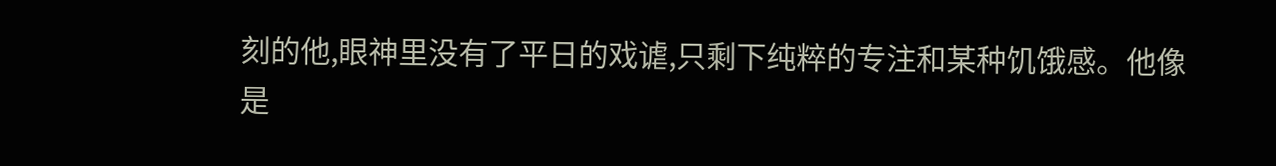刻的他,眼神里没有了平日的戏谑,只剩下纯粹的专注和某种饥饿感。他像是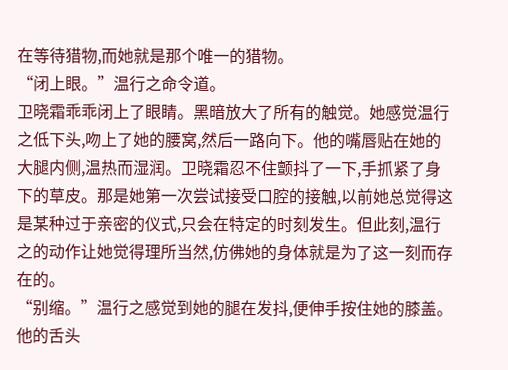在等待猎物,而她就是那个唯一的猎物。
“闭上眼。”温行之命令道。
卫晓霜乖乖闭上了眼睛。黑暗放大了所有的触觉。她感觉温行之低下头,吻上了她的腰窝,然后一路向下。他的嘴唇贴在她的大腿内侧,温热而湿润。卫晓霜忍不住颤抖了一下,手抓紧了身下的草皮。那是她第一次尝试接受口腔的接触,以前她总觉得这是某种过于亲密的仪式,只会在特定的时刻发生。但此刻,温行之的动作让她觉得理所当然,仿佛她的身体就是为了这一刻而存在的。
“别缩。”温行之感觉到她的腿在发抖,便伸手按住她的膝盖。
他的舌头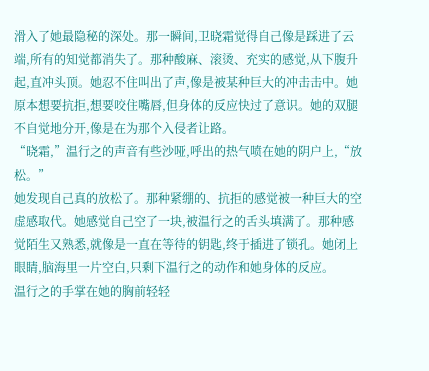滑入了她最隐秘的深处。那一瞬间,卫晓霜觉得自己像是踩进了云端,所有的知觉都消失了。那种酸麻、滚烫、充实的感觉,从下腹升起,直冲头顶。她忍不住叫出了声,像是被某种巨大的冲击击中。她原本想要抗拒,想要咬住嘴唇,但身体的反应快过了意识。她的双腿不自觉地分开,像是在为那个入侵者让路。
“晓霜,”温行之的声音有些沙哑,呼出的热气喷在她的阴户上,“放松。”
她发现自己真的放松了。那种紧绷的、抗拒的感觉被一种巨大的空虚感取代。她感觉自己空了一块,被温行之的舌头填满了。那种感觉陌生又熟悉,就像是一直在等待的钥匙,终于插进了锁孔。她闭上眼睛,脑海里一片空白,只剩下温行之的动作和她身体的反应。
温行之的手掌在她的胸前轻轻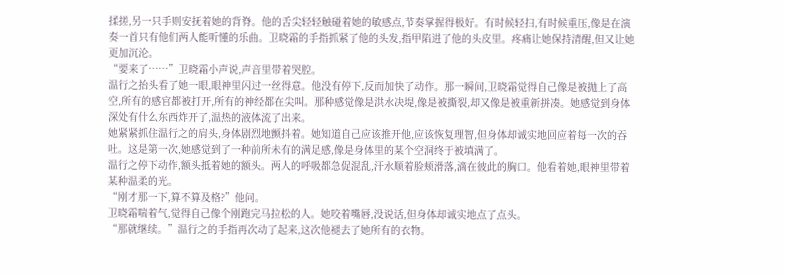揉搓,另一只手则安抚着她的背脊。他的舌尖轻轻触碰着她的敏感点,节奏掌握得极好。有时候轻扫,有时候重压,像是在演奏一首只有他们两人能听懂的乐曲。卫晓霜的手指抓紧了他的头发,指甲陷进了他的头皮里。疼痛让她保持清醒,但又让她更加沉沦。
“要来了……”卫晓霜小声说,声音里带着哭腔。
温行之抬头看了她一眼,眼神里闪过一丝得意。他没有停下,反而加快了动作。那一瞬间,卫晓霜觉得自己像是被抛上了高空,所有的感官都被打开,所有的神经都在尖叫。那种感觉像是洪水决堤,像是被撕裂,却又像是被重新拼凑。她感觉到身体深处有什么东西炸开了,温热的液体流了出来。
她紧紧抓住温行之的肩头,身体剧烈地颤抖着。她知道自己应该推开他,应该恢复理智,但身体却诚实地回应着每一次的吞吐。这是第一次,她感觉到了一种前所未有的满足感,像是身体里的某个空洞终于被填满了。
温行之停下动作,额头抵着她的额头。两人的呼吸都急促混乱,汗水顺着脸颊滑落,滴在彼此的胸口。他看着她,眼神里带着某种温柔的光。
“刚才那一下,算不算及格?”他问。
卫晓霜喘着气,觉得自己像个刚跑完马拉松的人。她咬着嘴唇,没说话,但身体却诚实地点了点头。
“那就继续。”温行之的手指再次动了起来,这次他褪去了她所有的衣物。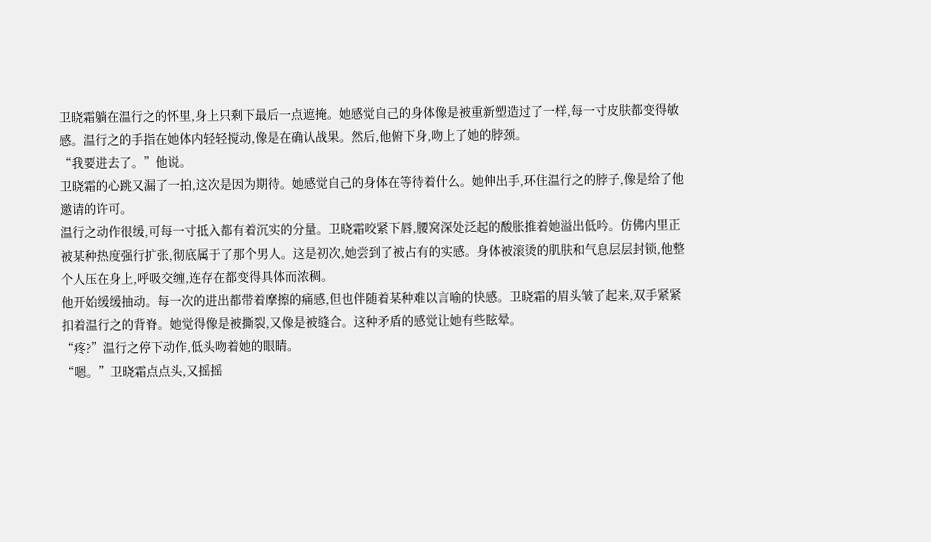卫晓霜躺在温行之的怀里,身上只剩下最后一点遮掩。她感觉自己的身体像是被重新塑造过了一样,每一寸皮肤都变得敏感。温行之的手指在她体内轻轻搅动,像是在确认战果。然后,他俯下身,吻上了她的脖颈。
“我要进去了。”他说。
卫晓霜的心跳又漏了一拍,这次是因为期待。她感觉自己的身体在等待着什么。她伸出手,环住温行之的脖子,像是给了他邀请的许可。
温行之动作很缓,可每一寸抵入都有着沉实的分量。卫晓霜咬紧下唇,腰窝深处泛起的酸胀推着她溢出低吟。仿佛内里正被某种热度强行扩张,彻底属于了那个男人。这是初次,她尝到了被占有的实感。身体被滚烫的肌肤和气息层层封锁,他整个人压在身上,呼吸交缠,连存在都变得具体而浓稠。
他开始缓缓抽动。每一次的进出都带着摩擦的痛感,但也伴随着某种难以言喻的快感。卫晓霜的眉头皱了起来,双手紧紧扣着温行之的背脊。她觉得像是被撕裂,又像是被缝合。这种矛盾的感觉让她有些眩晕。
“疼?”温行之停下动作,低头吻着她的眼睛。
“嗯。”卫晓霜点点头,又摇摇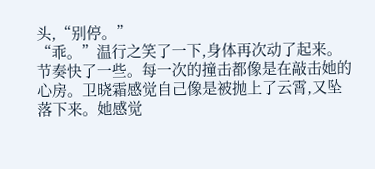头,“别停。”
“乖。”温行之笑了一下,身体再次动了起来。
节奏快了一些。每一次的撞击都像是在敲击她的心房。卫晓霜感觉自己像是被抛上了云霄,又坠落下来。她感觉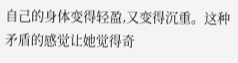自己的身体变得轻盈,又变得沉重。这种矛盾的感觉让她觉得奇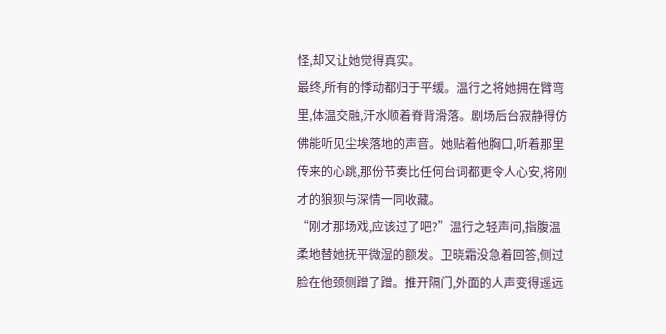怪,却又让她觉得真实。
最终,所有的悸动都归于平缓。温行之将她拥在臂弯里,体温交融,汗水顺着脊背滑落。剧场后台寂静得仿佛能听见尘埃落地的声音。她贴着他胸口,听着那里传来的心跳,那份节奏比任何台词都更令人心安,将刚才的狼狈与深情一同收藏。
“刚才那场戏,应该过了吧?”温行之轻声问,指腹温柔地替她抚平微湿的额发。卫晓霜没急着回答,侧过脸在他颈侧蹭了蹭。推开隔门,外面的人声变得遥远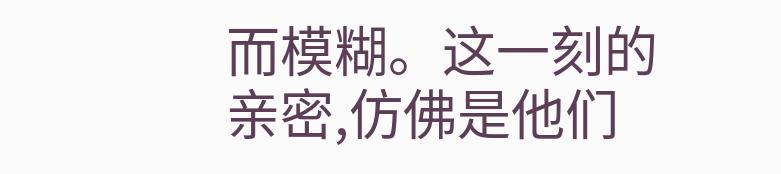而模糊。这一刻的亲密,仿佛是他们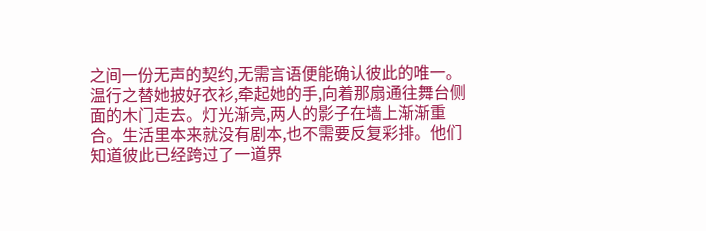之间一份无声的契约,无需言语便能确认彼此的唯一。
温行之替她披好衣衫,牵起她的手,向着那扇通往舞台侧面的木门走去。灯光渐亮,两人的影子在墙上渐渐重合。生活里本来就没有剧本,也不需要反复彩排。他们知道彼此已经跨过了一道界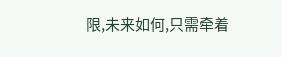限,未来如何,只需牵着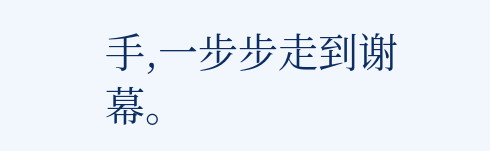手,一步步走到谢幕。